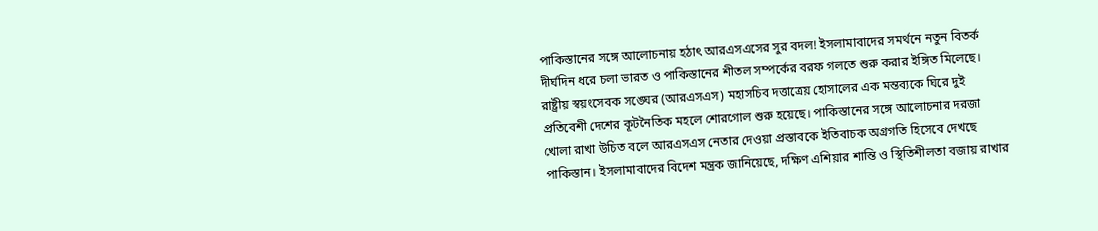পাকিস্তানের সঙ্গে আলোচনায় হঠাৎ আরএসএসের সুর বদল! ইসলামাবাদের সমর্থনে নতুন বিতর্ক
দীর্ঘদিন ধরে চলা ভারত ও পাকিস্তানের শীতল সম্পর্কের বরফ গলতে শুরু করার ইঙ্গিত মিলেছে। রাষ্ট্রীয় স্বয়ংসেবক সঙ্ঘের (আরএসএস) মহাসচিব দত্তাত্রেয় হোসালের এক মন্তব্যকে ঘিরে দুই প্রতিবেশী দেশের কূটনৈতিক মহলে শোরগোল শুরু হয়েছে। পাকিস্তানের সঙ্গে আলোচনার দরজা খোলা রাখা উচিত বলে আরএসএস নেতার দেওয়া প্রস্তাবকে ইতিবাচক অগ্রগতি হিসেবে দেখছে পাকিস্তান। ইসলামাবাদের বিদেশ মন্ত্রক জানিয়েছে, দক্ষিণ এশিয়ার শান্তি ও স্থিতিশীলতা বজায় রাখার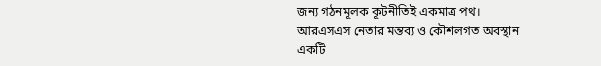জন্য গঠনমূলক কূটনীতিই একমাত্র পথ।
আরএসএস নেতার মন্তব্য ও কৌশলগত অবস্থান
একটি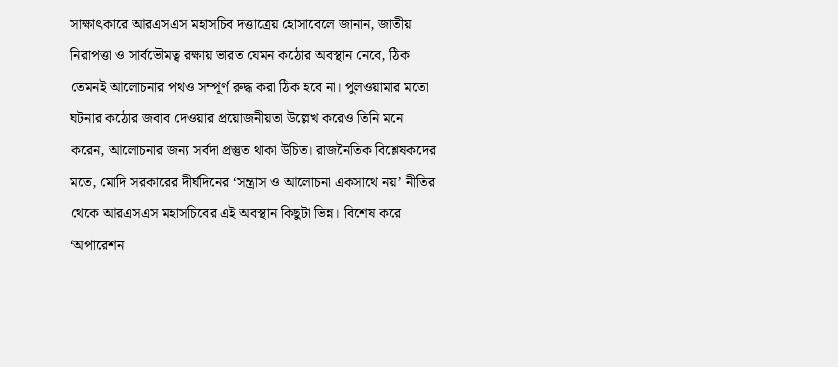সাক্ষাৎকারে আরএসএস মহাসচিব দত্তাত্রেয় হোসাবেলে জানান, জাতীয় নিরাপত্তা ও সার্বভৌমত্ব রক্ষায় ভারত যেমন কঠোর অবস্থান নেবে, ঠিক তেমনই আলোচনার পথও সম্পূর্ণ রুদ্ধ করা ঠিক হবে না। পুলওয়ামার মতো ঘটনার কঠোর জবাব দেওয়ার প্রয়োজনীয়তা উল্লেখ করেও তিনি মনে করেন, আলোচনার জন্য সর্বদা প্রস্তুত থাকা উচিত। রাজনৈতিক বিশ্লেষকদের মতে, মোদি সরকারের দীর্ঘদিনের ‘সন্ত্রাস ও আলোচনা একসাথে নয়’ নীতির থেকে আরএসএস মহাসচিবের এই অবস্থান কিছুটা ভিন্ন। বিশেষ করে ‘অপারেশন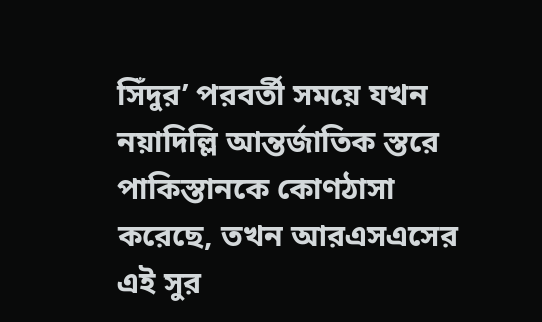সিঁদুর’ পরবর্তী সময়ে যখন নয়াদিল্লি আন্তর্জাতিক স্তরে পাকিস্তানকে কোণঠাসা করেছে, তখন আরএসএসের এই সুর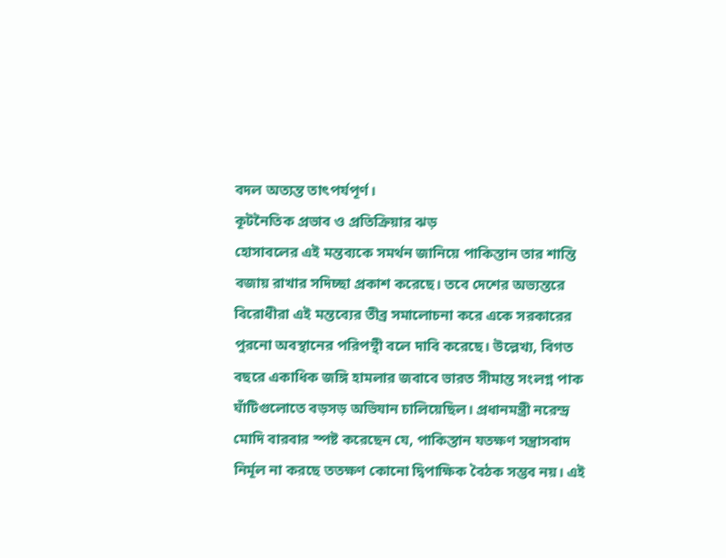বদল অত্যন্ত তাৎপর্যপূর্ণ।
কূটনৈতিক প্রভাব ও প্রতিক্রিয়ার ঝড়
হোসাবলের এই মন্তব্যকে সমর্থন জানিয়ে পাকিস্তান তার শান্তি বজায় রাখার সদিচ্ছা প্রকাশ করেছে। তবে দেশের অভ্যন্তরে বিরোধীরা এই মন্তব্যের তীব্র সমালোচনা করে একে সরকারের পুরনো অবস্থানের পরিপন্থী বলে দাবি করেছে। উল্লেখ্য, বিগত বছরে একাধিক জঙ্গি হামলার জবাবে ভারত সীমান্ত সংলগ্ন পাক ঘাঁটিগুলোতে বড়সড় অভিযান চালিয়েছিল। প্রধানমন্ত্রী নরেন্দ্র মোদি বারবার স্পষ্ট করেছেন যে, পাকিস্তান যতক্ষণ সন্ত্রাসবাদ নির্মূল না করছে ততক্ষণ কোনো দ্বিপাক্ষিক বৈঠক সম্ভব নয়। এই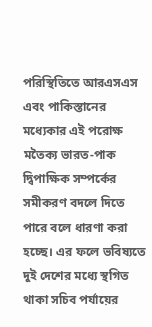পরিস্থিতিতে আরএসএস এবং পাকিস্তানের মধ্যেকার এই পরোক্ষ মতৈক্য ভারত-পাক দ্বিপাক্ষিক সম্পর্কের সমীকরণ বদলে দিতে পারে বলে ধারণা করা হচ্ছে। এর ফলে ভবিষ্যতে দুই দেশের মধ্যে স্থগিত থাকা সচিব পর্যায়ের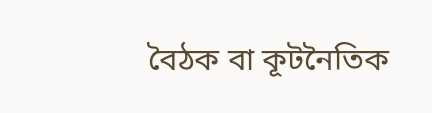বৈঠক বা কূটনৈতিক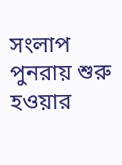সংলাপ পুনরায় শুরু হওয়ার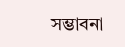সম্ভাবনা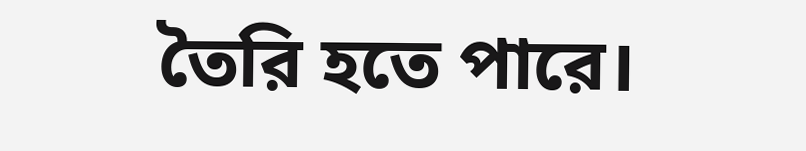তৈরি হতে পারে।